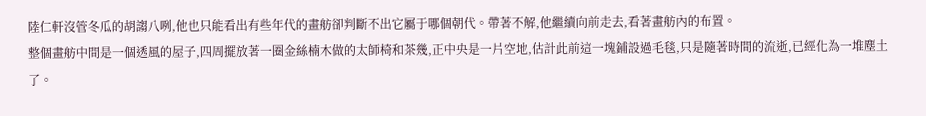陸仁軒沒管冬瓜的胡謅八咧,他也只能看出有些年代的畫舫卻判斷不出它屬于哪個朝代。帶著不解,他繼續向前走去,看著畫舫內的布置。
整個畫舫中間是一個透風的屋子,四周擺放著一圈金絲楠木做的太師椅和茶幾,正中央是一片空地,估計此前這一塊鋪設過毛毯,只是隨著時間的流逝,已經化為一堆塵土了。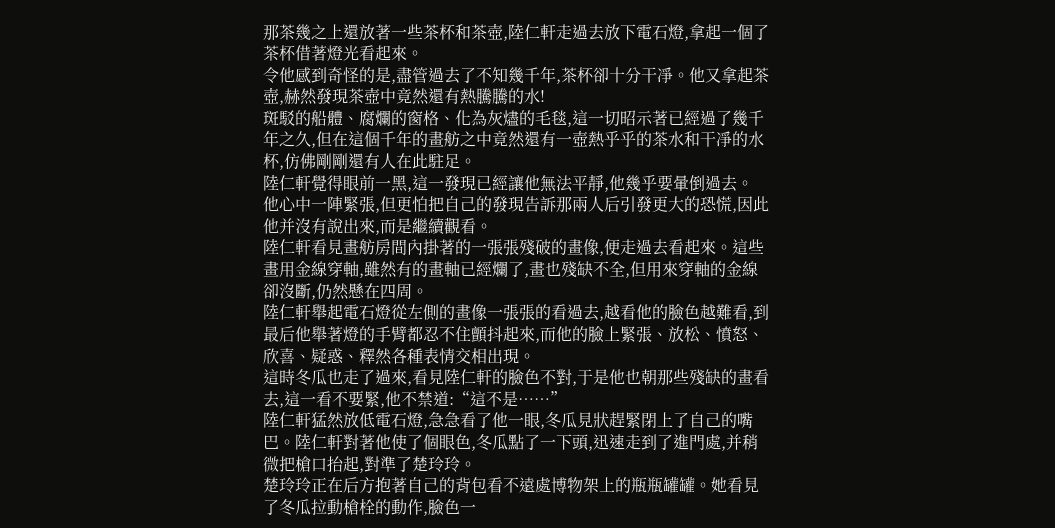那茶幾之上還放著一些茶杯和茶壺,陸仁軒走過去放下電石燈,拿起一個了茶杯借著燈光看起來。
令他感到奇怪的是,盡管過去了不知幾千年,茶杯卻十分干凈。他又拿起茶壺,赫然發現茶壺中竟然還有熱騰騰的水!
斑駁的船體、腐爛的窗格、化為灰燼的毛毯,這一切昭示著已經過了幾千年之久,但在這個千年的畫舫之中竟然還有一壺熱乎乎的茶水和干凈的水杯,仿佛剛剛還有人在此駐足。
陸仁軒覺得眼前一黑,這一發現已經讓他無法平靜,他幾乎要暈倒過去。
他心中一陣緊張,但更怕把自己的發現告訴那兩人后引發更大的恐慌,因此他并沒有說出來,而是繼續觀看。
陸仁軒看見畫舫房間內掛著的一張張殘破的畫像,便走過去看起來。這些畫用金線穿軸,雖然有的畫軸已經爛了,畫也殘缺不全,但用來穿軸的金線卻沒斷,仍然懸在四周。
陸仁軒舉起電石燈從左側的畫像一張張的看過去,越看他的臉色越難看,到最后他舉著燈的手臂都忍不住顫抖起來,而他的臉上緊張、放松、憤怒、欣喜、疑惑、釋然各種表情交相出現。
這時冬瓜也走了過來,看見陸仁軒的臉色不對,于是他也朝那些殘缺的畫看去,這一看不要緊,他不禁道:“這不是……”
陸仁軒猛然放低電石燈,急急看了他一眼,冬瓜見狀趕緊閉上了自己的嘴巴。陸仁軒對著他使了個眼色,冬瓜點了一下頭,迅速走到了進門處,并稍微把槍口抬起,對準了楚玲玲。
楚玲玲正在后方抱著自己的背包看不遠處博物架上的瓶瓶罐罐。她看見了冬瓜拉動槍栓的動作,臉色一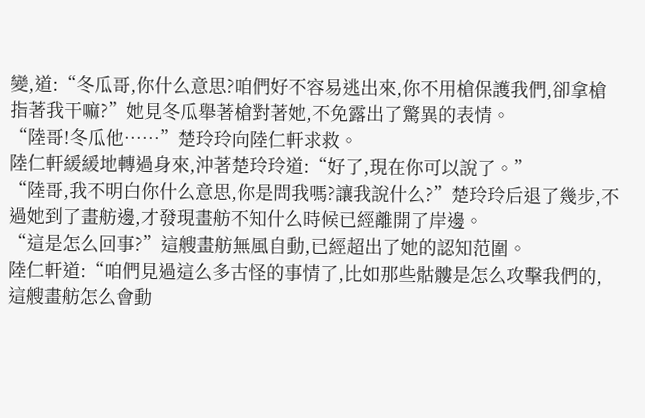變,道:“冬瓜哥,你什么意思?咱們好不容易逃出來,你不用槍保護我們,卻拿槍指著我干嘛?”她見冬瓜舉著槍對著她,不免露出了驚異的表情。
“陸哥!冬瓜他……”楚玲玲向陸仁軒求救。
陸仁軒緩緩地轉過身來,沖著楚玲玲道:“好了,現在你可以說了。”
“陸哥,我不明白你什么意思,你是問我嗎?讓我說什么?”楚玲玲后退了幾步,不過她到了畫舫邊,才發現畫舫不知什么時候已經離開了岸邊。
“這是怎么回事?”這艘畫舫無風自動,已經超出了她的認知范圍。
陸仁軒道:“咱們見過這么多古怪的事情了,比如那些骷髏是怎么攻擊我們的,這艘畫舫怎么會動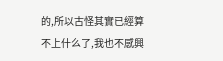的,所以古怪其實已經算不上什么了,我也不感興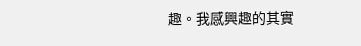趣。我感興趣的其實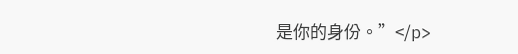是你的身份。”</p>